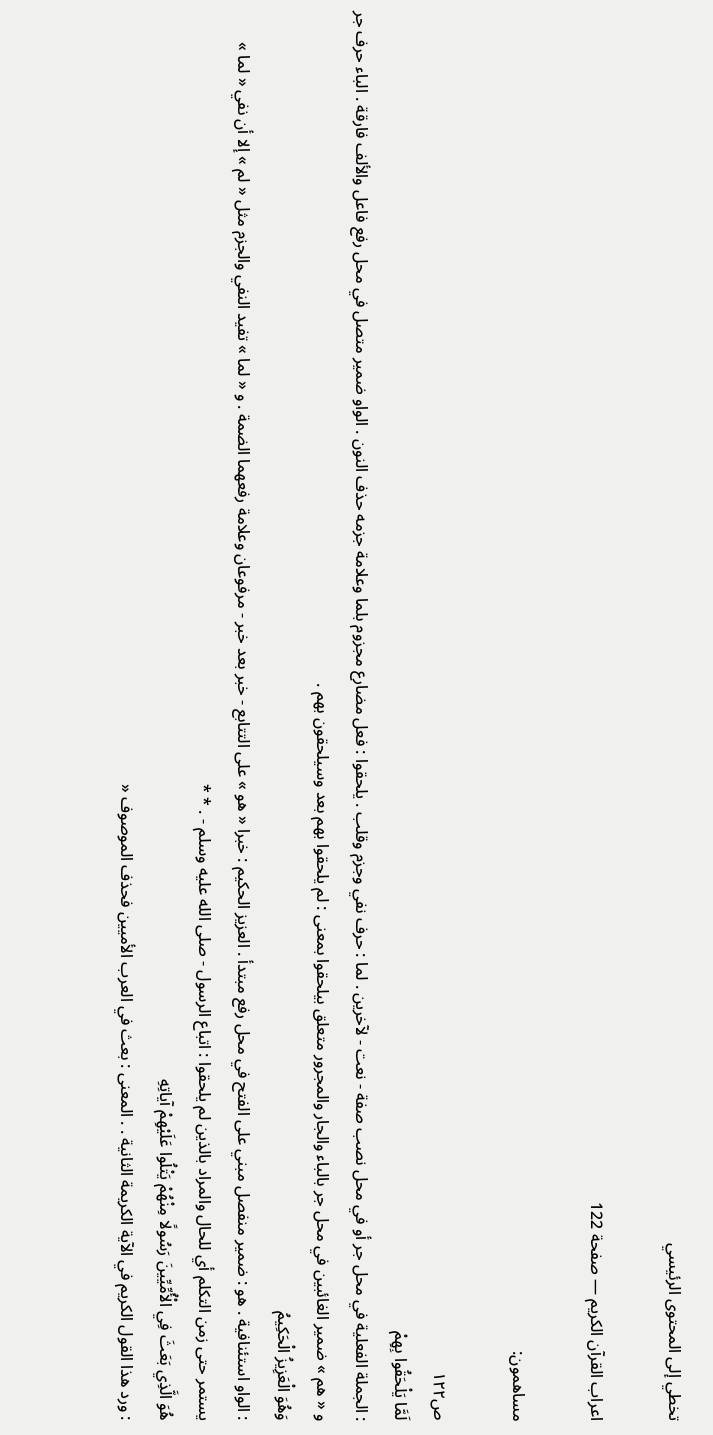تخطي إلى المحتوى الرئيسي

اعراب القرآن الكريم — صفحة 122

مساهمون:

ص١٢٢
لَمَّا يَلْحَقُوا بِهِمْ
: الجملة الفعلية في محل جر أو في محل نصب صفة - نعت - لآخرين . لما : حرف نفي وجزم وقلب . يلحقوا : فعل مضارع مجزوم بلما وعلامة جزمه حذف النون . الواو ضمير متصل في محل رفع فاعل والألف فارقة . الباء حرف جر و « هم » ضمير الغائبين في محل جر بالباء والجار والمجرور متعلق بيلحقوا بمعنى : لم يلحقوا بهم بعد وسيلحقون بهم .
وَهُوَ الْعَزِيزُ الْحَكِيمُ
: الواو استئنافية . هو : ضمير منفصل مبني على الفتح في محل رفع مبتدأ . العزيز الحكيم : خبرا « هو » على التتابع - خبر بعد خبر - مرفوعان وعلامة رفعهما الضمة . و « لما » تفيد النفي والجزم مثل « لم » إلا أن نفي « لما » يستمر حتى زمن التكلم أي للحال والمراد بالذين لم يلحقوا : اتباع الرسول - صلى الله عليه وسلم - . * *
هُوَ الَّذِي بَعَثَ فِي الْأُمِّيِّينَ رَسُولًا مِنْهُمْ يَتْلُوا عَلَيْهِمْ آياتِهِ
: ورد هذا القول الكريم في الآية الكريمة الثانية . . المعنى : بعث في العرب الأميين فحذف الموصوف «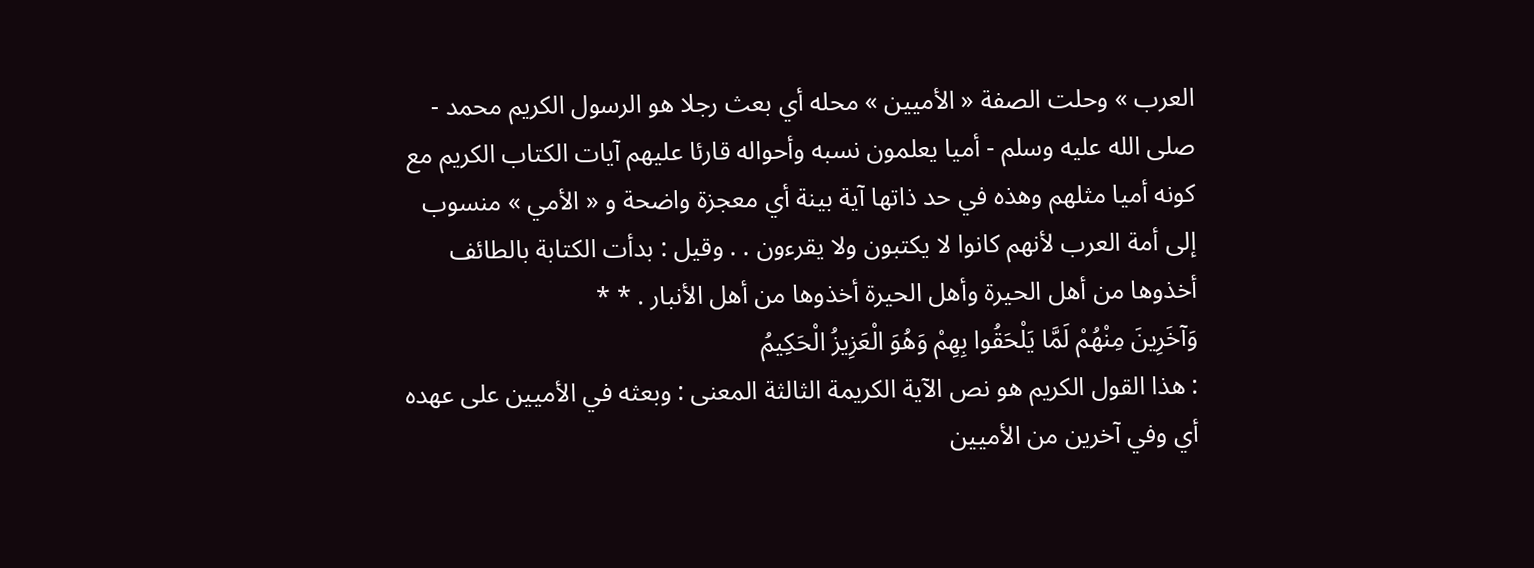العرب » وحلت الصفة « الأميين » محله أي بعث رجلا هو الرسول الكريم محمد - صلى الله عليه وسلم - أميا يعلمون نسبه وأحواله قارئا عليهم آيات الكتاب الكريم مع كونه أميا مثلهم وهذه في حد ذاتها آية بينة أي معجزة واضحة و « الأمي » منسوب إلى أمة العرب لأنهم كانوا لا يكتبون ولا يقرءون . . وقيل : بدأت الكتابة بالطائف أخذوها من أهل الحيرة وأهل الحيرة أخذوها من أهل الأنبار . * *
وَآخَرِينَ مِنْهُمْ لَمَّا يَلْحَقُوا بِهِمْ وَهُوَ الْعَزِيزُ الْحَكِيمُ
: هذا القول الكريم هو نص الآية الكريمة الثالثة المعنى : وبعثه في الأميين على عهده أي وفي آخرين من الأميين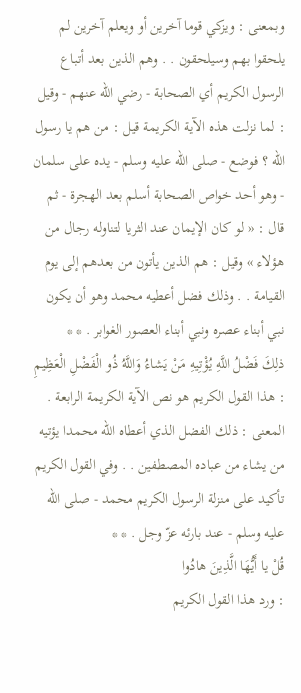وبمعنى : ويزكي قوما آخرين أو ويعلم آخرين لم يلحقوا بهم وسيلحقون . . وهم الذين بعد أتباع الرسول الكريم أي الصحابة - رضي الله عنهم - وقيل : لما نزلت هذه الآية الكريمة قيل : من هم يا رسول الله ؟ فوضع - صلى الله عليه وسلم - يده على سلمان - وهو أحد خواص الصحابة أسلم بعد الهجرة - ثم قال : « لو كان الإيمان عند الثريا لتناوله رجال من هؤلاء » وقيل : هم الذين يأتون من بعدهم إلى يوم القيامة . . وذلك فضل أعطيه محمد وهو أن يكون نبي أبناء عصره ونبي أبناء العصور الغوابر . * *
ذلِكَ فَضْلُ اللَّهِ يُؤْتِيهِ مَنْ يَشاءُ وَاللَّهُ ذُو الْفَضْلِ الْعَظِيمِ
: هذا القول الكريم هو نص الآية الكريمة الرابعة . المعنى : ذلك الفضل الذي أعطاه الله محمدا يؤتيه من يشاء من عباده المصطفين . . وفي القول الكريم تأكيد على منزلة الرسول الكريم محمد - صلى الله عليه وسلم - عند بارئه عزّ وجل . * *
قُلْ يا أَيُّهَا الَّذِينَ هادُوا
: ورد هذا القول الكريم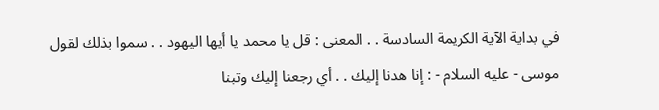في بداية الآية الكريمة السادسة . . المعنى : قل يا محمد يا أيها اليهود . . سموا بذلك لقول موسى - عليه السلام - : إنا هدنا إليك . . أي رجعنا إليك وتبنا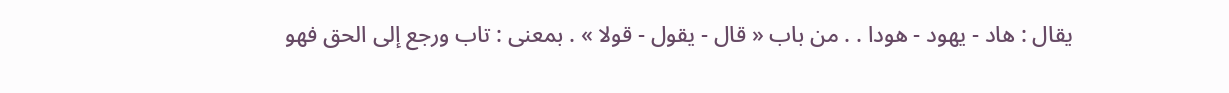يقال : هاد - يهود - هودا . . من باب « قال - يقول - قولا » . بمعنى : تاب ورجع إلى الحق فهو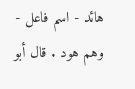هائد - اسم فاعل - وهم هود . قال أبو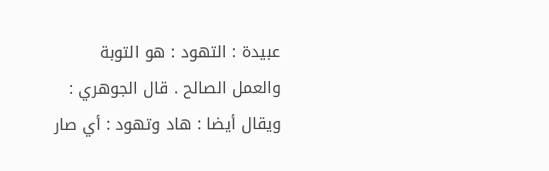عبيدة : التهود : هو التوبة والعمل الصالح . قال الجوهري : ويقال أيضا : هاد وتهود : أي صار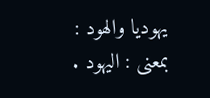يهوديا والهود : بمعنى : اليهود .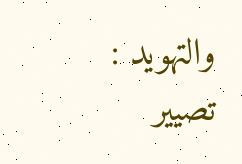والتهويد : تصيير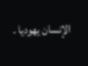الإنسان يهوديا .